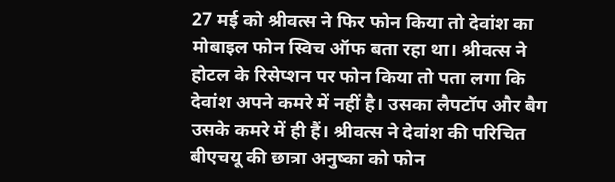27 मई को श्रीवत्स ने फिर फोन किया तो देवांश का मोबाइल फोन स्विच ऑफ बता रहा था। श्रीवत्स ने होटल के रिसेप्शन पर फोन किया तो पता लगा कि देवांश अपने कमरे में नहीं है। उसका लैपटॉप और बैग उसके कमरे में ही हैं। श्रीवत्स ने देवांश की परिचित बीएचयू की छात्रा अनुष्का को फोन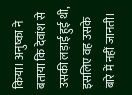किया। अनुष्का ने बताया कि देवांश से उसकी लड़ाई हुई थी, इसलिए वह उसके बारे में नहीं जानती।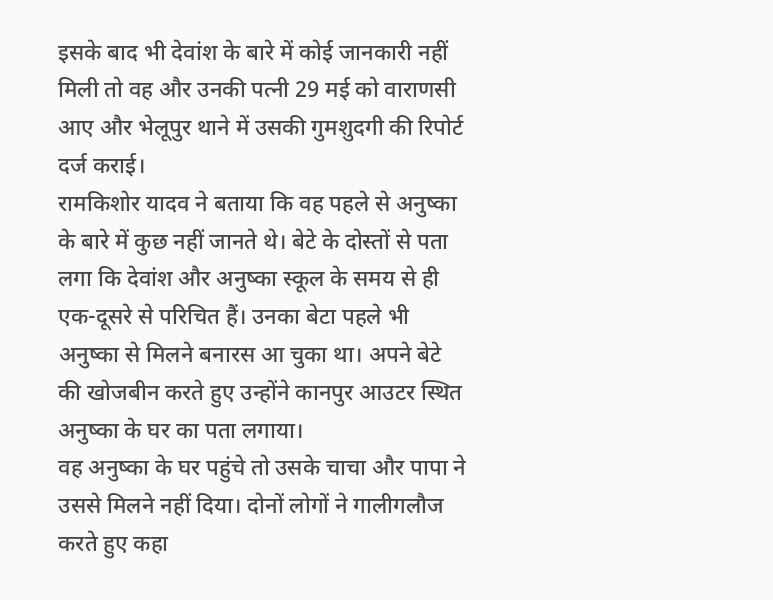इसके बाद भी देवांश के बारे में कोई जानकारी नहीं मिली तो वह और उनकी पत्नी 29 मई को वाराणसी आए और भेलूपुर थाने में उसकी गुमशुदगी की रिपोर्ट दर्ज कराई।
रामकिशोर यादव ने बताया कि वह पहले से अनुष्का के बारे में कुछ नहीं जानते थे। बेटे के दोस्तों से पता लगा कि देवांश और अनुष्का स्कूल के समय से ही एक-दूसरे से परिचित हैं। उनका बेटा पहले भी अनुष्का से मिलने बनारस आ चुका था। अपने बेटे की खोजबीन करते हुए उन्होंने कानपुर आउटर स्थित अनुष्का के घर का पता लगाया।
वह अनुष्का के घर पहुंचे तो उसके चाचा और पापा ने उससे मिलने नहीं दिया। दोनों लोगों ने गालीगलौज करते हुए कहा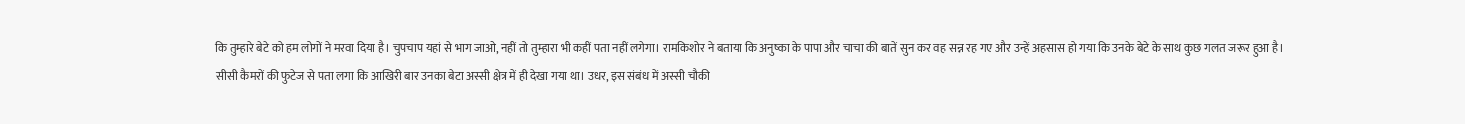कि तुम्हारे बेटे को हम लोगों ने मरवा दिया है। चुपचाप यहां से भाग जाओ, नहीं तो तुम्हारा भी कहीं पता नहीं लगेगा। रामकिशोर ने बताया कि अनुष्का के पापा और चाचा की बातें सुन कर वह सन्न रह गए और उन्हें अहसास हो गया कि उनके बेटे के साथ कुछ गलत जरूर हुआ है।
सीसी कैमरों की फुटेज से पता लगा कि आखिरी बार उनका बेटा अस्सी क्षेत्र में ही देखा गया था। उधर, इस संबंध में अस्सी चौकी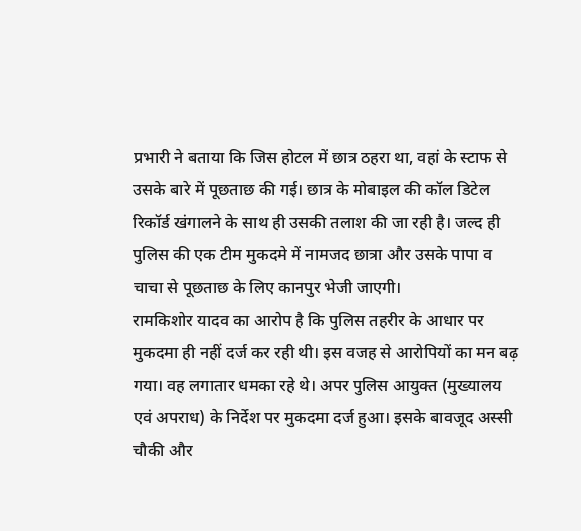प्रभारी ने बताया कि जिस होटल में छात्र ठहरा था, वहां के स्टाफ से उसके बारे में पूछताछ की गई। छात्र के मोबाइल की कॉल डिटेल रिकॉर्ड खंगालने के साथ ही उसकी तलाश की जा रही है। जल्द ही पुलिस की एक टीम मुकदमे में नामजद छात्रा और उसके पापा व चाचा से पूछताछ के लिए कानपुर भेजी जाएगी।
रामकिशोर यादव का आरोप है कि पुलिस तहरीर के आधार पर मुकदमा ही नहीं दर्ज कर रही थी। इस वजह से आरोपियों का मन बढ़ गया। वह लगातार धमका रहे थे। अपर पुलिस आयुक्त (मुख्यालय एवं अपराध) के निर्देश पर मुकदमा दर्ज हुआ। इसके बावजूद अस्सी चौकी और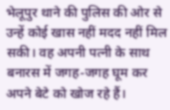भेलूपुर थाने की पुलिस की ओर से उन्हें कोई खास नहीं मदद नहीं मिल सकी। वह अपनी पत्नी के साथ बनारस में जगह-जगह घूम कर अपने बेटे को खोज रहे हैं।